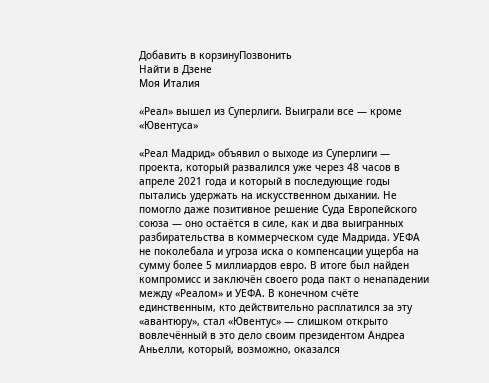Добавить в корзинуПозвонить
Найти в Дзене
Моя Италия

«Реал» вышел из Суперлиги. Выиграли все — кроме «Ювентуса»

«Реал Мадрид» объявил о выходе из Суперлиги — проекта, который развалился уже через 48 часов в апреле 2021 года и который в последующие годы пытались удержать на искусственном дыхании. Не помогло даже позитивное решение Суда Европейского союза — оно остаётся в силе, как и два выигранных разбирательства в коммерческом суде Мадрида. УЕФА не поколебала и угроза иска о компенсации ущерба на сумму более 5 миллиардов евро. В итоге был найден компромисс и заключён своего рода пакт о ненападении между «Реалом» и УЕФА. В конечном счёте единственным, кто действительно расплатился за эту «авантюру», стал «Ювентус» — слишком открыто вовлечённый в это дело своим президентом Андреа Аньелли, который, возможно, оказался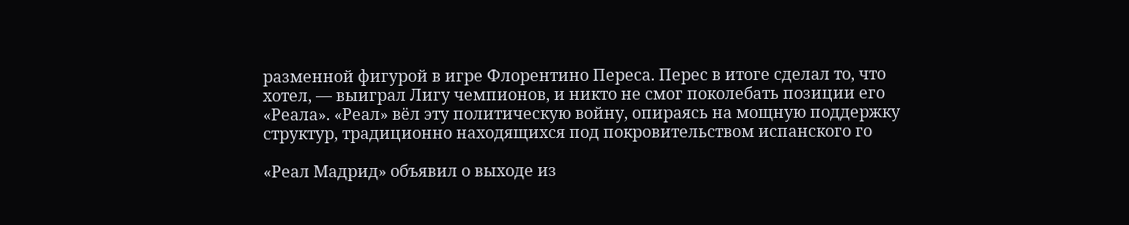разменной фигурой в игре Флорентино Переса. Перес в итоге сделал то, что хотел, — выиграл Лигу чемпионов, и никто не смог поколебать позиции его «Реала». «Реал» вёл эту политическую войну, опираясь на мощную поддержку структур, традиционно находящихся под покровительством испанского го

«Реал Мадрид» объявил о выходе из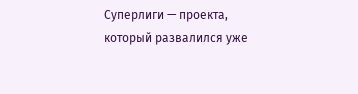Суперлиги — проекта, который развалился уже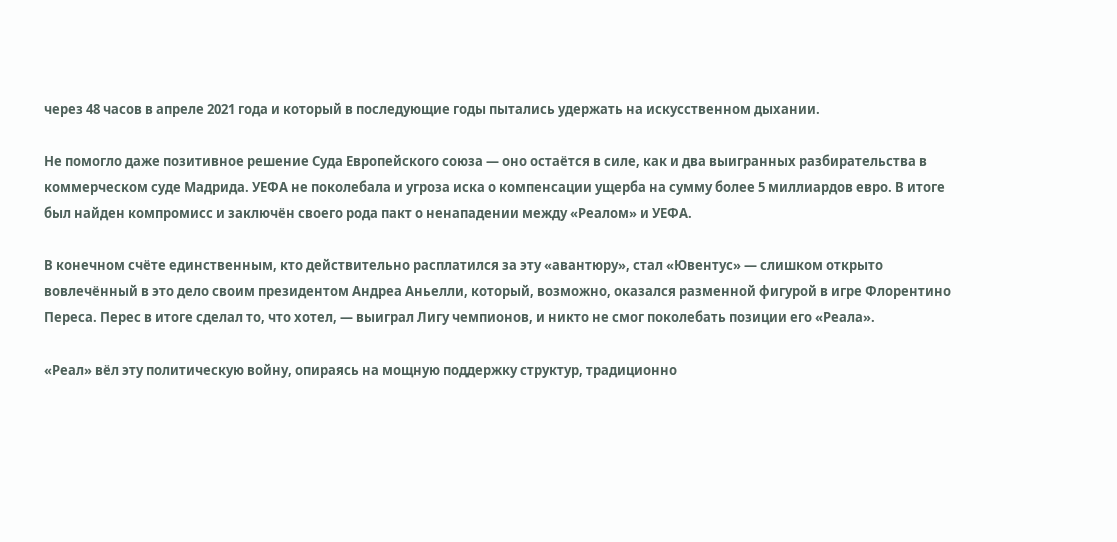через 48 часов в апреле 2021 года и который в последующие годы пытались удержать на искусственном дыхании.

Не помогло даже позитивное решение Суда Европейского союза — оно остаётся в силе, как и два выигранных разбирательства в коммерческом суде Мадрида. УЕФА не поколебала и угроза иска о компенсации ущерба на сумму более 5 миллиардов евро. В итоге был найден компромисс и заключён своего рода пакт о ненападении между «Реалом» и УЕФА.

В конечном счёте единственным, кто действительно расплатился за эту «авантюру», стал «Ювентус» — слишком открыто вовлечённый в это дело своим президентом Андреа Аньелли, который, возможно, оказался разменной фигурой в игре Флорентино Переса. Перес в итоге сделал то, что хотел, — выиграл Лигу чемпионов, и никто не смог поколебать позиции его «Реала».

«Реал» вёл эту политическую войну, опираясь на мощную поддержку структур, традиционно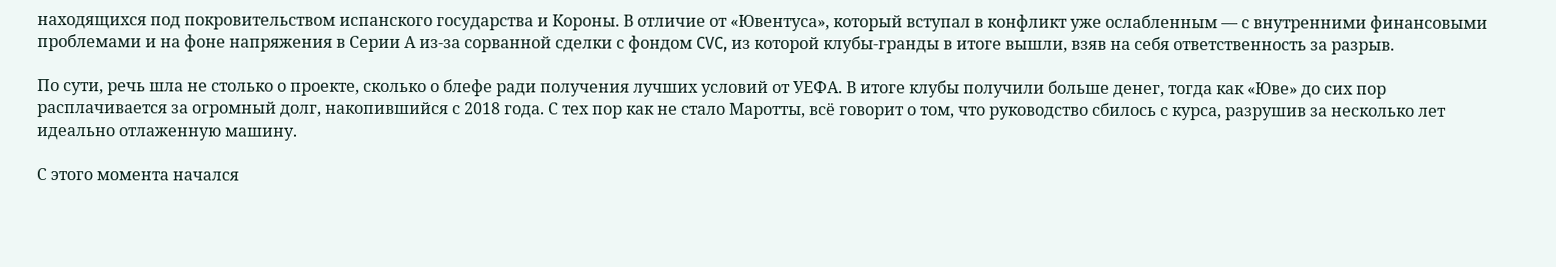находящихся под покровительством испанского государства и Короны. В отличие от «Ювентуса», который вступал в конфликт уже ослабленным — с внутренними финансовыми проблемами и на фоне напряжения в Серии А из-за сорванной сделки с фондом CVC, из которой клубы-гранды в итоге вышли, взяв на себя ответственность за разрыв.

По сути, речь шла не столько о проекте, сколько о блефе ради получения лучших условий от УЕФА. В итоге клубы получили больше денег, тогда как «Юве» до сих пор расплачивается за огромный долг, накопившийся с 2018 года. С тех пор как не стало Маротты, всё говорит о том, что руководство сбилось с курса, разрушив за несколько лет идеально отлаженную машину.

С этого момента начался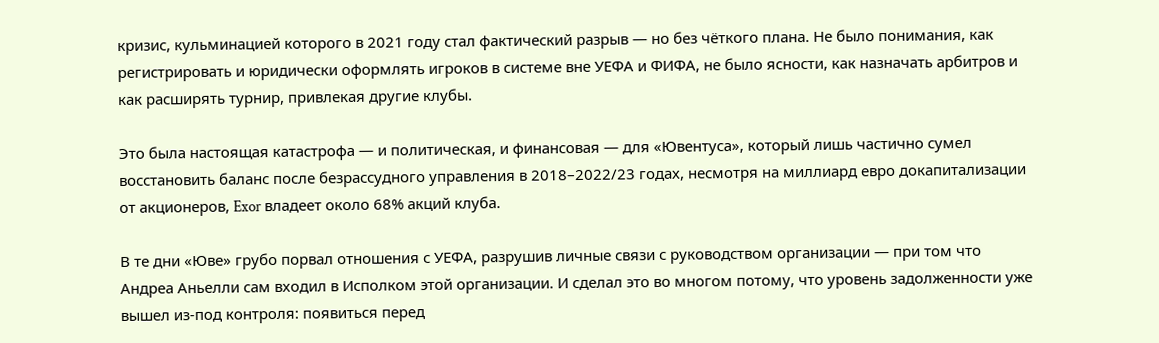кризис, кульминацией которого в 2021 году стал фактический разрыв — но без чёткого плана. Не было понимания, как регистрировать и юридически оформлять игроков в системе вне УЕФА и ФИФА, не было ясности, как назначать арбитров и как расширять турнир, привлекая другие клубы.

Это была настоящая катастрофа — и политическая, и финансовая — для «Ювентуса», который лишь частично сумел восстановить баланс после безрассудного управления в 2018–2022/23 годах, несмотря на миллиард евро докапитализации от акционеров, Exor владеет около 68% акций клуба.

В те дни «Юве» грубо порвал отношения с УЕФА, разрушив личные связи с руководством организации — при том что Андреа Аньелли сам входил в Исполком этой организации. И сделал это во многом потому, что уровень задолженности уже вышел из-под контроля: появиться перед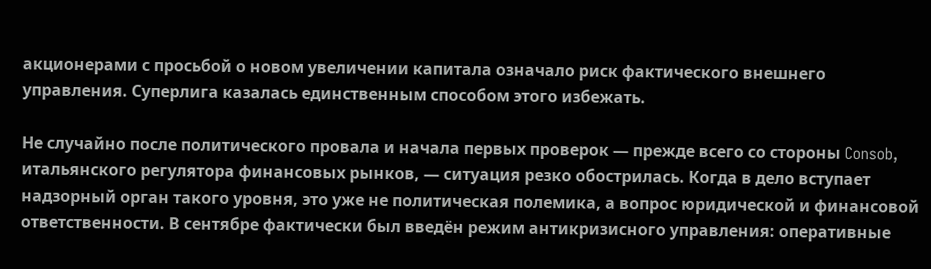акционерами с просьбой о новом увеличении капитала означало риск фактического внешнего управления. Суперлига казалась единственным способом этого избежать.

Не случайно после политического провала и начала первых проверок — прежде всего со стороны Consob, итальянского регулятора финансовых рынков, — ситуация резко обострилась. Когда в дело вступает надзорный орган такого уровня, это уже не политическая полемика, а вопрос юридической и финансовой ответственности. В сентябре фактически был введён режим антикризисного управления: оперативные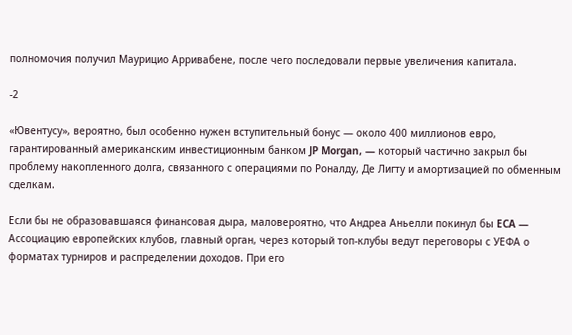полномочия получил Маурицио Арривабене, после чего последовали первые увеличения капитала.

-2

«Ювентусу», вероятно, был особенно нужен вступительный бонус — около 400 миллионов евро, гарантированный американским инвестиционным банком JP Morgan, — который частично закрыл бы проблему накопленного долга, связанного с операциями по Роналду, Де Лигту и амортизацией по обменным сделкам.

Если бы не образовавшаяся финансовая дыра, маловероятно, что Андреа Аньелли покинул бы ECA — Ассоциацию европейских клубов, главный орган, через который топ-клубы ведут переговоры с УЕФА о форматах турниров и распределении доходов. При его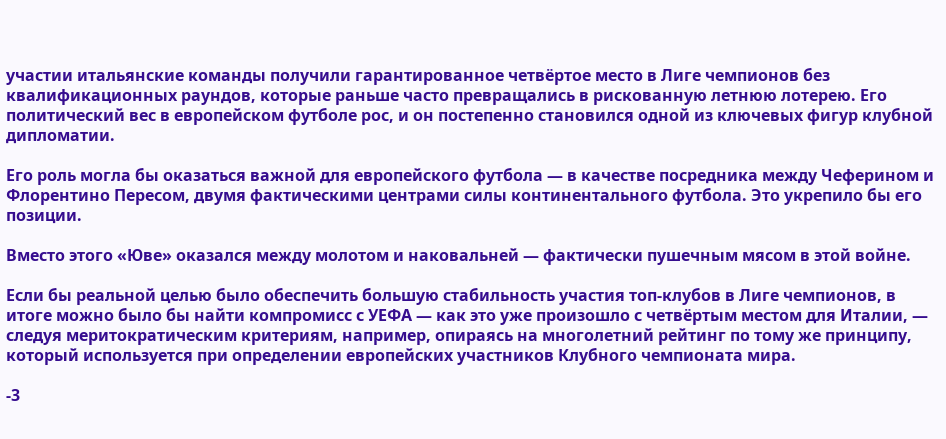участии итальянские команды получили гарантированное четвёртое место в Лиге чемпионов без квалификационных раундов, которые раньше часто превращались в рискованную летнюю лотерею. Его политический вес в европейском футболе рос, и он постепенно становился одной из ключевых фигур клубной дипломатии.

Его роль могла бы оказаться важной для европейского футбола — в качестве посредника между Чеферином и Флорентино Пересом, двумя фактическими центрами силы континентального футбола. Это укрепило бы его позиции.

Вместо этого «Юве» оказался между молотом и наковальней — фактически пушечным мясом в этой войне.

Если бы реальной целью было обеспечить большую стабильность участия топ-клубов в Лиге чемпионов, в итоге можно было бы найти компромисс с УЕФА — как это уже произошло с четвёртым местом для Италии, — следуя меритократическим критериям, например, опираясь на многолетний рейтинг по тому же принципу, который используется при определении европейских участников Клубного чемпионата мира.

-3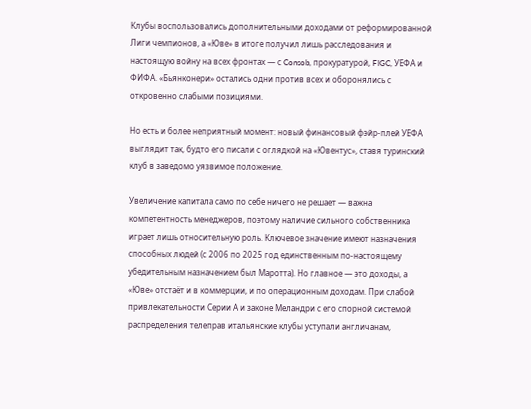Клубы воспользовались дополнительными доходами от реформированной Лиги чемпионов, а «Юве» в итоге получил лишь расследования и настоящую войну на всех фронтах — с Consob, прокуратурой, FIGC, УЕФА и ФИФА. «Бьянконери» остались одни против всех и оборонялись с откровенно слабыми позициями.

Но есть и более неприятный момент: новый финансовый фэйр-плей УЕФА выглядит так, будто его писали с оглядкой на «Ювентус», ставя туринский клуб в заведомо уязвимое положение.

Увеличение капитала само по себе ничего не решает — важна компетентность менеджеров, поэтому наличие сильного собственника играет лишь относительную роль. Ключевое значение имеют назначения способных людей (с 2006 по 2025 год единственным по-настоящему убедительным назначением был Маротта). Но главное — это доходы, а «Юве» отстаёт и в коммерции, и по операционным доходам. При слабой привлекательности Серии А и законе Меландри с его спорной системой распределения телеправ итальянские клубы уступали англичанам,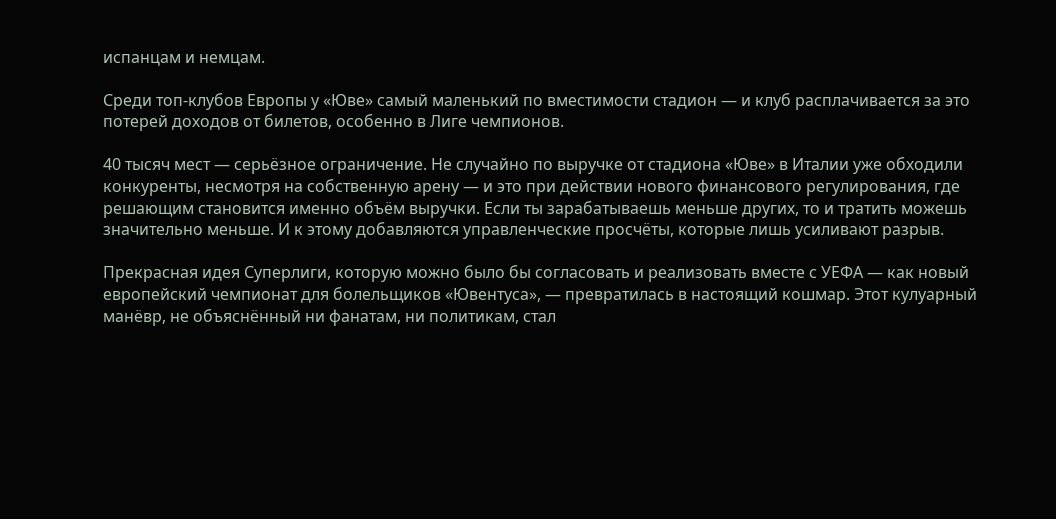испанцам и немцам.

Среди топ-клубов Европы у «Юве» самый маленький по вместимости стадион — и клуб расплачивается за это потерей доходов от билетов, особенно в Лиге чемпионов.

40 тысяч мест — серьёзное ограничение. Не случайно по выручке от стадиона «Юве» в Италии уже обходили конкуренты, несмотря на собственную арену — и это при действии нового финансового регулирования, где решающим становится именно объём выручки. Если ты зарабатываешь меньше других, то и тратить можешь значительно меньше. И к этому добавляются управленческие просчёты, которые лишь усиливают разрыв.

Прекрасная идея Суперлиги, которую можно было бы согласовать и реализовать вместе с УЕФА — как новый европейский чемпионат для болельщиков «Ювентуса», — превратилась в настоящий кошмар. Этот кулуарный манёвр, не объяснённый ни фанатам, ни политикам, стал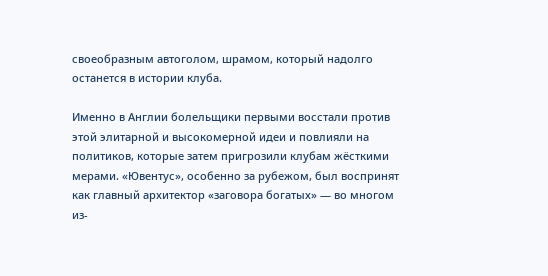своеобразным автоголом, шрамом, который надолго останется в истории клуба.

Именно в Англии болельщики первыми восстали против этой элитарной и высокомерной идеи и повлияли на политиков, которые затем пригрозили клубам жёсткими мерами. «Ювентус», особенно за рубежом, был воспринят как главный архитектор «заговора богатых» — во многом из-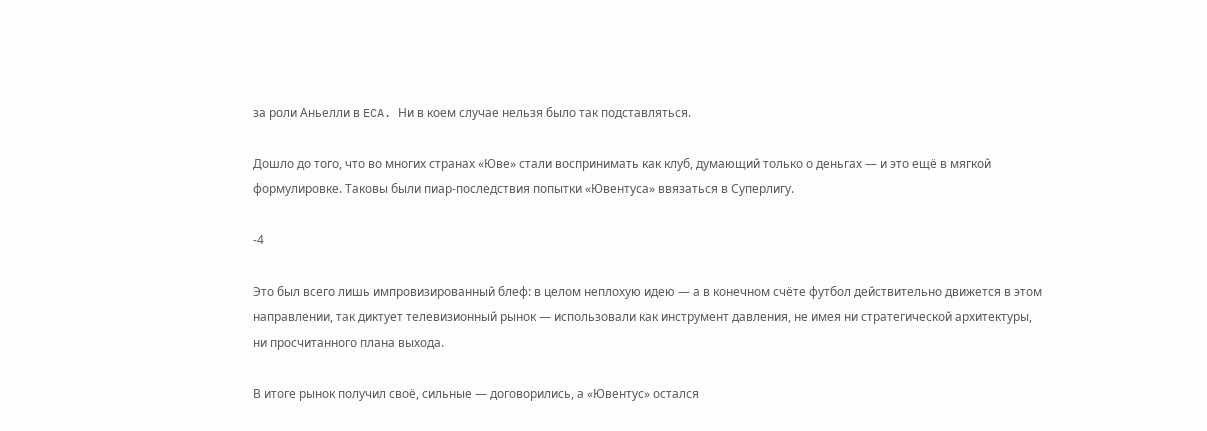за роли Аньелли в ECA. Ни в коем случае нельзя было так подставляться.

Дошло до того, что во многих странах «Юве» стали воспринимать как клуб, думающий только о деньгах — и это ещё в мягкой формулировке. Таковы были пиар-последствия попытки «Ювентуса» ввязаться в Суперлигу.

-4

Это был всего лишь импровизированный блеф: в целом неплохую идею — а в конечном счёте футбол действительно движется в этом направлении, так диктует телевизионный рынок — использовали как инструмент давления, не имея ни стратегической архитектуры, ни просчитанного плана выхода.

В итоге рынок получил своё, сильные — договорились, а «Ювентус» остался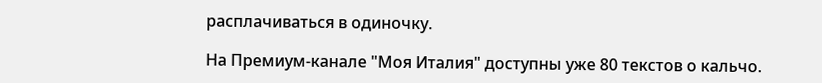расплачиваться в одиночку.

На Премиум-канале "Моя Италия" доступны уже 80 текстов о кальчо.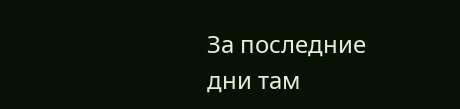За последние дни там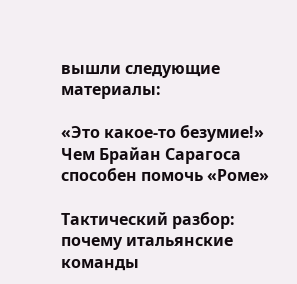вышли следующие материалы:

«Это какое-то безумие!» Чем Брайан Сарагоса способен помочь «Роме»

Тактический разбор: почему итальянские команды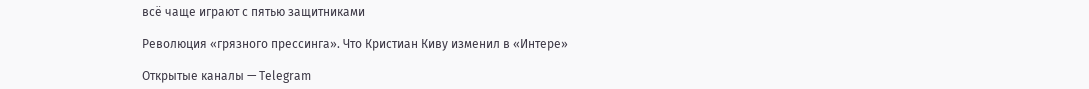всё чаще играют с пятью защитниками

Революция «грязного прессинга». Что Кристиан Киву изменил в «Интере»

Открытые каналы — Telegram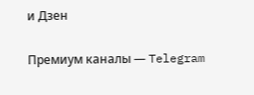и Дзен

Премиум каналы — Telegram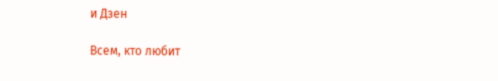и Дзен

Всем, кто любит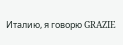Италию, я говорю GRAZIE